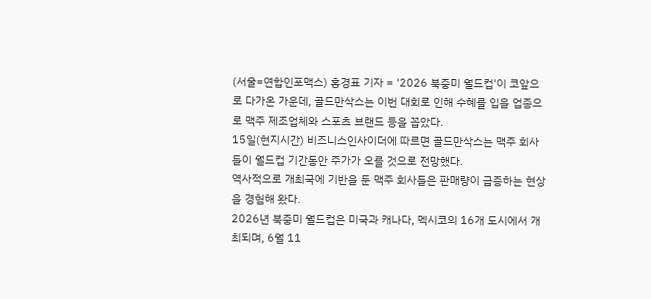(서울=연합인포맥스) 홍경표 기자 = '2026 북중미 월드컵'이 코앞으로 다가온 가운데, 골드만삭스는 이번 대회로 인해 수혜를 입을 업종으로 맥주 제조업체와 스포츠 브랜드 등을 꼽았다.
15일(현지시간) 비즈니스인사이더에 따르면 골드만삭스는 맥주 회사들이 월드컵 기간동안 주가가 오를 것으로 전망했다.
역사적으로 개최국에 기반을 둔 맥주 회사들은 판매량이 급증하는 현상을 경험해 왔다.
2026년 북중미 월드컵은 미국과 캐나다, 멕시코의 16개 도시에서 개최되며, 6월 11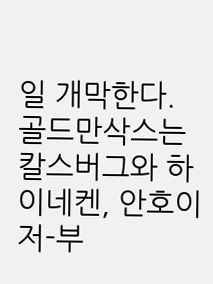일 개막한다.
골드만삭스는 칼스버그와 하이네켄, 안호이저-부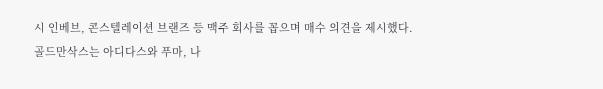시 인베브, 콘스텔레이션 브랜즈 등 맥주 회사를 꼽으며 매수 의견을 제시했다.
골드만삭스는 아디다스와 푸마, 나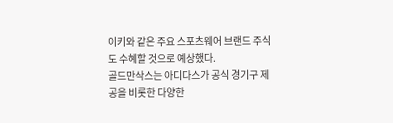이키와 같은 주요 스포츠웨어 브랜드 주식도 수혜할 것으로 예상했다.
골드만삭스는 아디다스가 공식 경기구 제공을 비롯한 다양한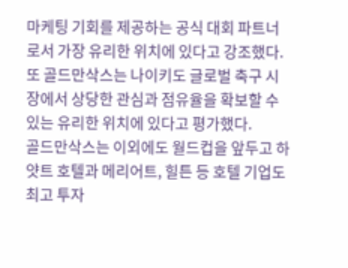마케팅 기회를 제공하는 공식 대회 파트너로서 가장 유리한 위치에 있다고 강조했다.
또 골드만삭스는 나이키도 글로벌 축구 시장에서 상당한 관심과 점유율을 확보할 수 있는 유리한 위치에 있다고 평가했다.
골드만삭스는 이외에도 월드컵을 앞두고 하얏트 호텔과 메리어트, 힐튼 등 호텔 기업도 최고 투자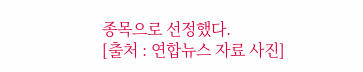종목으로 선정했다.
[출처 : 연합뉴스 자료 사진]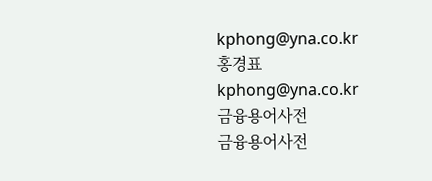kphong@yna.co.kr
홍경표
kphong@yna.co.kr
금융용어사전
금융용어사전